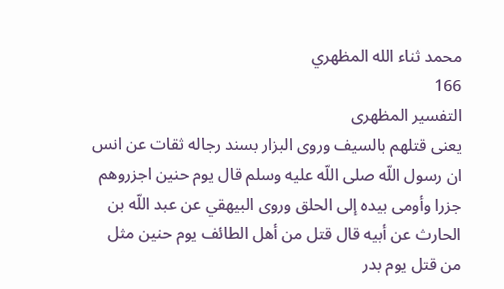محمد ثناء الله المظهري
166
التفسير المظهرى
يعنى قتلهم بالسيف وروى البزار بسند رجاله ثقات عن انس ان رسول اللّه صلى اللّه عليه وسلم قال يوم حنين اجزروهم جزرا وأومى بيده إلى الحلق وروى البيهقي عن عبد اللّه بن الحارث عن أبيه قال قتل من أهل الطائف يوم حنين مثل من قتل يوم بدر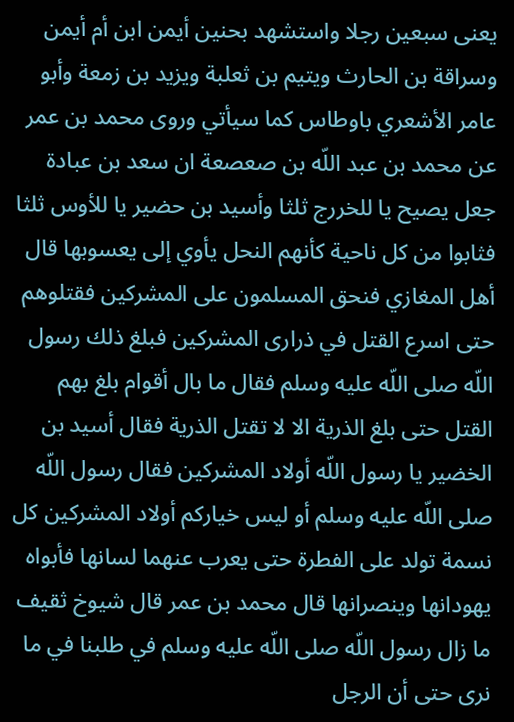يعنى سبعين رجلا واستشهد بحنين أيمن ابن أم أيمن وسراقة بن الحارث ويتيم بن ثعلبة ويزيد بن زمعة وأبو عامر الأشعري باوطاس كما سيأتي وروى محمد بن عمر عن محمد بن عبد اللّه بن صعصعة ان سعد بن عبادة جعل يصيح يا للخررج ثلثا وأسيد بن حضير يا للأوس ثلثا فثابوا من كل ناحية كأنهم النحل يأوي إلى يعسوبها قال أهل المغازي فنحق المسلمون على المشركين فقتلوهم حتى اسرع القتل في ذرارى المشركين فبلغ ذلك رسول اللّه صلى اللّه عليه وسلم فقال ما بال أقوام بلغ بهم القتل حتى بلغ الذرية الا لا تقتل الذرية فقال أسيد بن الخضير يا رسول اللّه أولاد المشركين فقال رسول اللّه صلى اللّه عليه وسلم أو ليس خياركم أولاد المشركين كل نسمة تولد على الفطرة حتى يعرب عنهما لسانها فأبواه يهودانها وينصرانها قال محمد بن عمر قال شيوخ ثقيف ما زال رسول اللّه صلى اللّه عليه وسلم في طلبنا في ما نرى حتى أن الرجل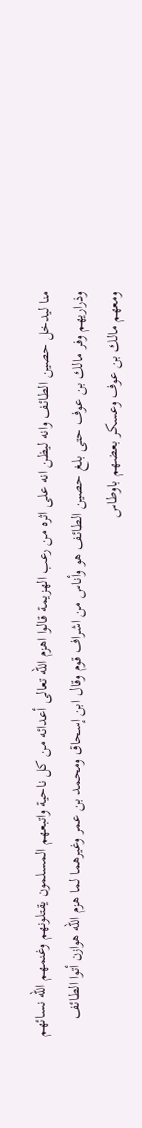منا ليدخل حصين الطائف وانه ليظن انه على اثره من رعب الهزيمة قالوا اهزم اللّه تعالى أعدائه من كل ناحية واتبعهم المسلمون يقتلونهم وغنمهم اللّه نسائهم وذراريهم وفر مالك بن عوف حتى بلغ حصين الطائف هو وأناس من اشراف قوم وقال ابن إسحاق ومحمد بن عمر وغيرهما لما هزم اللّه هوازن أتوا الطائف ومعهم مالك بن عوف وعسكر بعضهم باوطاس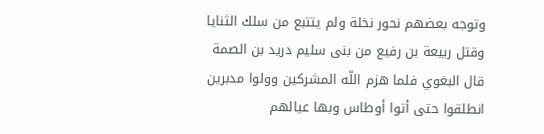وتوجه بعضهم نحور نخلة ولم يتتبع من سلك الثنايا وقتل ربيعة بن رفيع من بنى سليم دريد بن الصمة قال البغوي فلما هزم اللّه المشركين وولوا مدبرين انطلقوا حتى أتوا أوطاس وبها عيالهم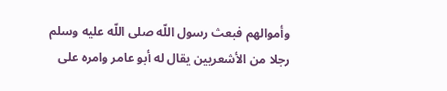وأموالهم فبعث رسول اللّه صلى اللّه عليه وسلم رجلا من الأشعريين يقال له أبو عامر وامره على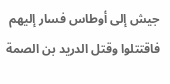جيش إلى أوطاس فسار إليهم فاقتتلوا وقتل الدريد بن الصمة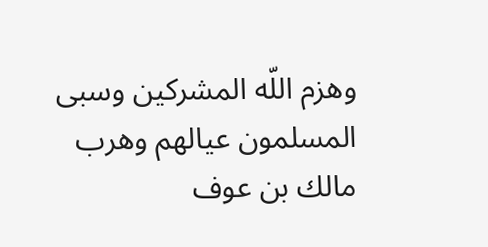وهزم اللّه المشركين وسبى المسلمون عيالهم وهرب مالك بن عوف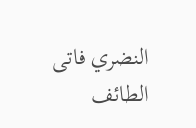النضري فاتى الطائف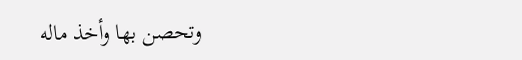وتحصن بها وأخذ ماله